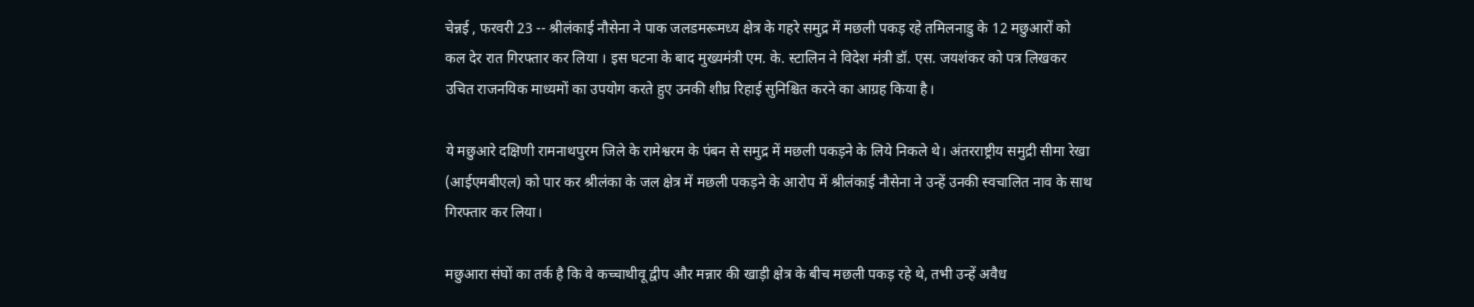चेन्नई , फरवरी 23 -- श्रीलंकाई नौसेना ने पाक जलडमरूमध्य क्षेत्र के गहरे समुद्र में मछली पकड़ रहे तमिलनाडु के 12 मछुआरों को कल देर रात गिरफ्तार कर लिया । इस घटना के बाद मुख्यमंत्री एम. के. स्टालिन ने विदेश मंत्री डॉ. एस. जयशंकर को पत्र लिखकर उचित राजनयिक माध्यमों का उपयोग करते हुए उनकी शीघ्र रिहाई सुनिश्चित करने का आग्रह किया है।

ये मछुआरे दक्षिणी रामनाथपुरम जिले के रामेश्वरम के पंबन से समुद्र में मछली पकड़ने के लिये निकले थे। अंतरराष्ट्रीय समुद्री सीमा रेखा (आईएमबीएल) को पार कर श्रीलंका के जल क्षेत्र में मछली पकड़ने के आरोप में श्रीलंकाई नौसेना ने उन्हें उनकी स्वचालित नाव के साथ गिरफ्तार कर लिया।

मछुआरा संघों का तर्क है कि वे कच्चाथीवू द्वीप और मन्नार की खाड़ी क्षेत्र के बीच मछली पकड़ रहे थे, तभी उन्हें अवैध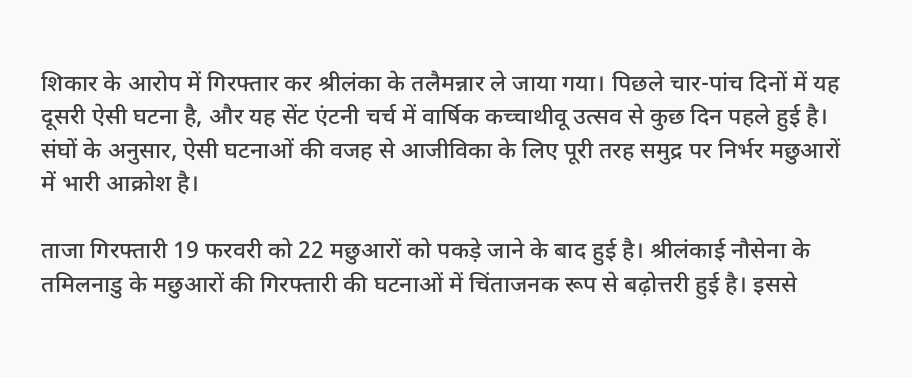शिकार के आरोप में गिरफ्तार कर श्रीलंका के तलैमन्नार ले जाया गया। पिछले चार-पांच दिनों में यह दूसरी ऐसी घटना है, और यह सेंट एंटनी चर्च में वार्षिक कच्चाथीवू उत्सव से कुछ दिन पहले हुई है। संघों के अनुसार, ऐसी घटनाओं की वजह से आजीविका के लिए पूरी तरह समुद्र पर निर्भर मछुआरों में भारी आक्रोश है।

ताजा गिरफ्तारी 19 फरवरी को 22 मछुआरों को पकड़े जाने के बाद हुई है। श्रीलंकाई नौसेना के तमिलनाडु के मछुआरों की गिरफ्तारी की घटनाओं में चिंताजनक रूप से बढ़ोत्तरी हुई है। इससे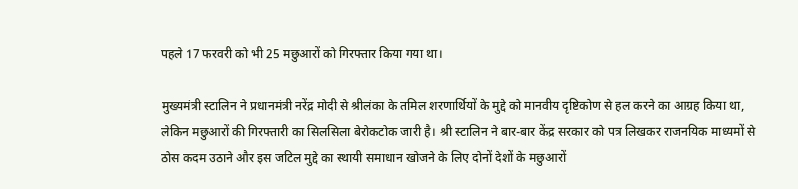पहले 17 फरवरी को भी 25 मछुआरों को गिरफ्तार किया गया था।

मुख्यमंत्री स्टालिन ने प्रधानमंत्री नरेंद्र मोदी से श्रीलंका के तमिल शरणार्थियों के मुद्दे को मानवीय दृष्टिकोण से हल करने का आग्रह किया था, लेकिन मछुआरों की गिरफ्तारी का सिलसिला बेरोकटोक जारी है। श्री स्टालिन ने बार-बार केंद्र सरकार को पत्र लिखकर राजनयिक माध्यमों से ठोस कदम उठाने और इस जटिल मुद्दे का स्थायी समाधान खोजने के लिए दोनों देशों के मछुआरों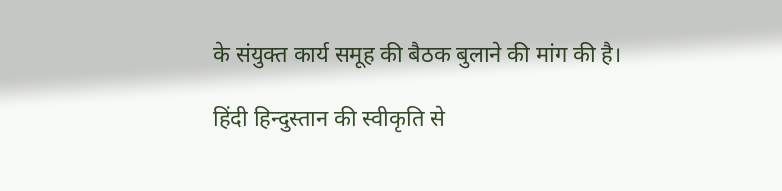के संयुक्त कार्य समूह की बैठक बुलाने की मांग की है।

हिंदी हिन्दुस्तान की स्वीकृति से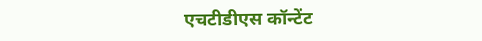एचटीडीएस कॉन्टेंट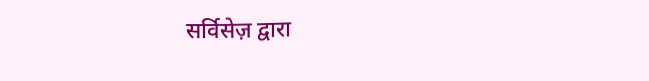सर्विसेज़ द्वारा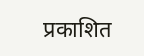प्रकाशित